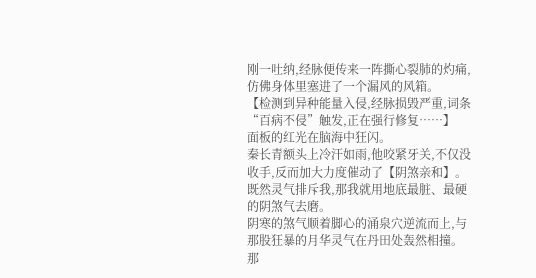刚一吐纳,经脉便传来一阵撕心裂肺的灼痛,仿佛身体里塞进了一个漏风的风箱。
【检测到异种能量入侵,经脉损毁严重,词条“百病不侵”触发,正在强行修复……】
面板的红光在脑海中狂闪。
秦长青额头上冷汗如雨,他咬紧牙关,不仅没收手,反而加大力度催动了【阴煞亲和】。
既然灵气排斥我,那我就用地底最脏、最硬的阴煞气去磨。
阴寒的煞气顺着脚心的涌泉穴逆流而上,与那股狂暴的月华灵气在丹田处轰然相撞。
那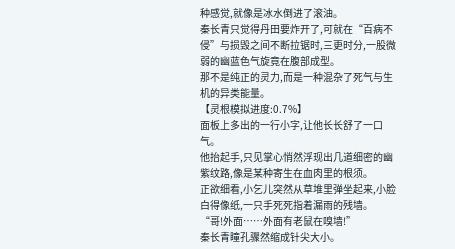种感觉,就像是冰水倒进了滚油。
秦长青只觉得丹田要炸开了,可就在“百病不侵”与损毁之间不断拉锯时,三更时分,一股微弱的幽蓝色气旋竟在腹部成型。
那不是纯正的灵力,而是一种混杂了死气与生机的异类能量。
【灵根模拟进度:0.7%】
面板上多出的一行小字,让他长长舒了一口气。
他抬起手,只见掌心悄然浮现出几道细密的幽紫纹路,像是某种寄生在血肉里的根须。
正欲细看,小乞儿突然从草堆里弹坐起来,小脸白得像纸,一只手死死指着漏雨的残墙。
“哥!外面……外面有老鼠在嗅墙!”
秦长青瞳孔骤然缩成针尖大小。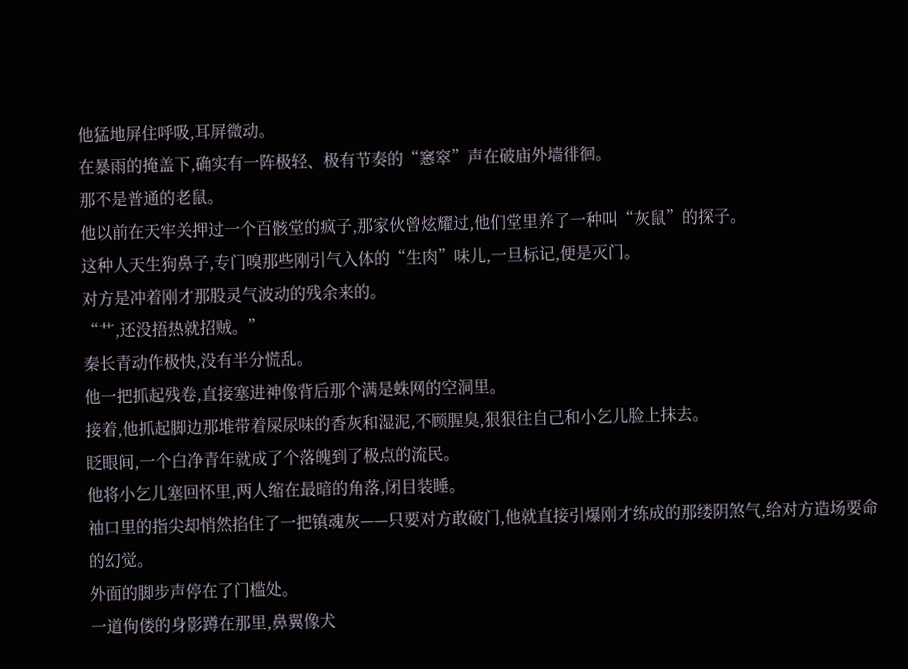他猛地屏住呼吸,耳屏微动。
在暴雨的掩盖下,确实有一阵极轻、极有节奏的“窸窣”声在破庙外墙徘徊。
那不是普通的老鼠。
他以前在天牢关押过一个百骸堂的疯子,那家伙曾炫耀过,他们堂里养了一种叫“灰鼠”的探子。
这种人天生狗鼻子,专门嗅那些刚引气入体的“生肉”味儿,一旦标记,便是灭门。
对方是冲着刚才那股灵气波动的残余来的。
“艹,还没捂热就招贼。”
秦长青动作极快,没有半分慌乱。
他一把抓起残卷,直接塞进神像背后那个满是蛛网的空洞里。
接着,他抓起脚边那堆带着屎尿味的香灰和湿泥,不顾腥臭,狠狠往自己和小乞儿脸上抹去。
眨眼间,一个白净青年就成了个落魄到了极点的流民。
他将小乞儿塞回怀里,两人缩在最暗的角落,闭目装睡。
袖口里的指尖却悄然掐住了一把镇魂灰——只要对方敢破门,他就直接引爆刚才练成的那缕阴煞气,给对方造场要命的幻觉。
外面的脚步声停在了门槛处。
一道佝偻的身影蹲在那里,鼻翼像犬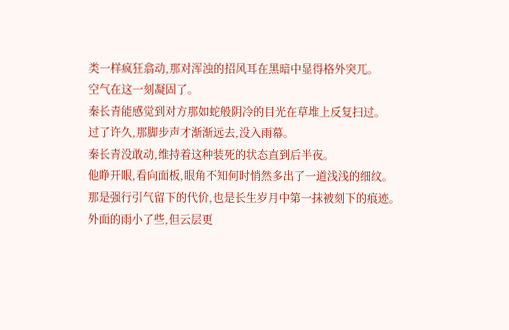类一样疯狂翕动,那对浑浊的招风耳在黑暗中显得格外突兀。
空气在这一刻凝固了。
秦长青能感觉到对方那如蛇般阴冷的目光在草堆上反复扫过。
过了许久,那脚步声才渐渐远去,没入雨幕。
秦长青没敢动,维持着这种装死的状态直到后半夜。
他睁开眼,看向面板,眼角不知何时悄然多出了一道浅浅的细纹。
那是强行引气留下的代价,也是长生岁月中第一抹被刻下的痕迹。
外面的雨小了些,但云层更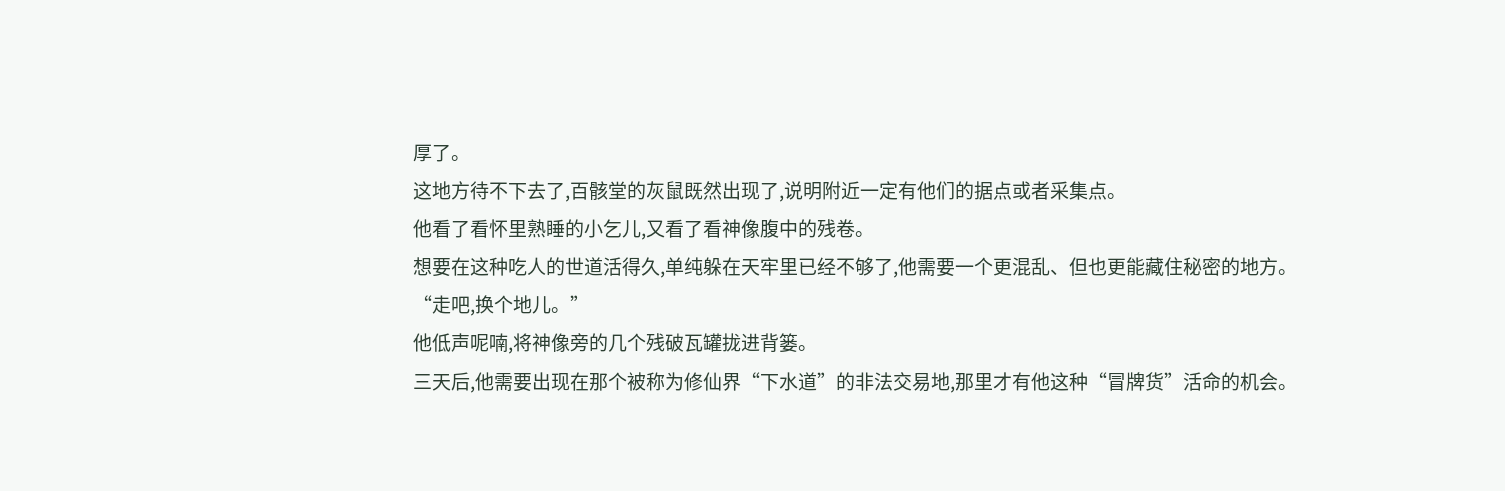厚了。
这地方待不下去了,百骸堂的灰鼠既然出现了,说明附近一定有他们的据点或者采集点。
他看了看怀里熟睡的小乞儿,又看了看神像腹中的残卷。
想要在这种吃人的世道活得久,单纯躲在天牢里已经不够了,他需要一个更混乱、但也更能藏住秘密的地方。
“走吧,换个地儿。”
他低声呢喃,将神像旁的几个残破瓦罐拢进背篓。
三天后,他需要出现在那个被称为修仙界“下水道”的非法交易地,那里才有他这种“冒牌货”活命的机会。